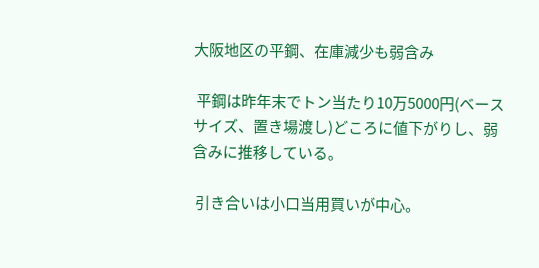大阪地区の平鋼、在庫減少も弱含み

 平鋼は昨年末でトン当たり10万5000円(ベースサイズ、置き場渡し)どころに値下がりし、弱含みに推移している。

 引き合いは小口当用買いが中心。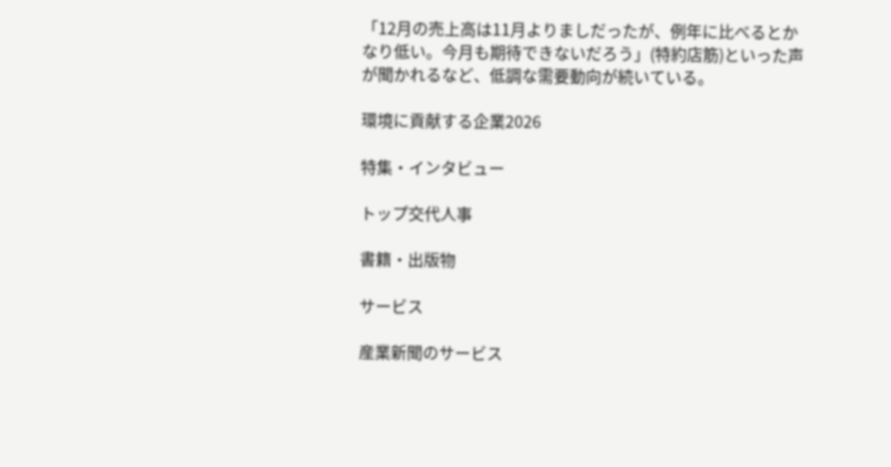「12月の売上高は11月よりましだったが、例年に比べるとかなり低い。今月も期待できないだろう」(特約店筋)といった声が聞かれるなど、低調な需要動向が続いている。

環境に貢献する企業2026

特集・インタビュー

トップ交代人事

書籍・出版物

サービス

産業新聞のサービス